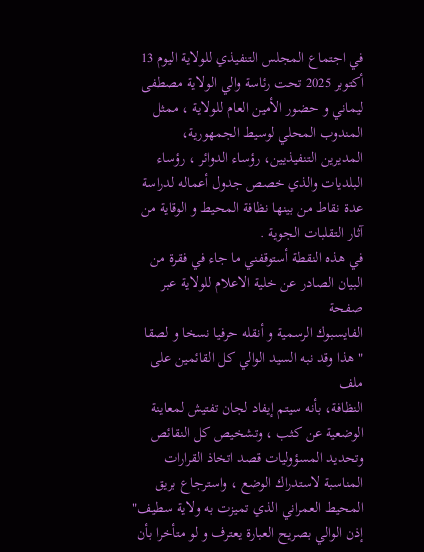في اجتماع المجلس التنفيذي للولاية اليوم 13 أكتوبر 2025 تحت رئاسة والي الولاية مصطفى
ليماني و حضور الأمين العام للولاية ، ممثل المندوب المحلي لوسيط الجمهورية،
المديرين التنفيذيين، رؤساء الدوائر ، رؤساء البلديات والذي خصص جدول أعماله لدراسة
عدة نقاط من بينها نظافة المحيط و الوقاية من آثار التقلبات الجوية .
في هذه النقطة أستوقفني ما جاء في فقرة من البيان الصادر عن خلية الاعلام للولاية عبر صفحة
الفايسبوك الرسمية و أنقله حرفيا نسخا و لصقا "هذا وقد نبه السيد الوالي كل القائمين على ملف
النظافة، بأنه سيتم إيفاد لجان تفتيش لمعاينة الوضعية عن كثب ، وتشخيص كل النقائص
وتحديد المسؤوليات قصد اتخاذ القرارات المناسبة لاستدراك الوضع ، واسترجاع بريق
المحيط العمراني الذي تميزت به ولاية سطيف"
إذن الوالي بصريح العبارة يعترف و لو متأخرا بأن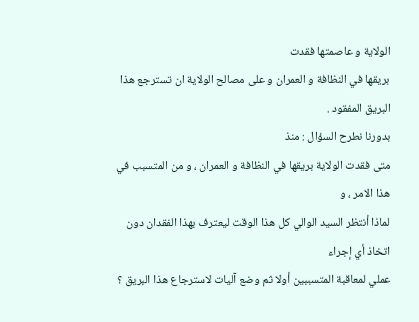الولاية و عاصمتها فقدت
بريقها في النظافة و العمران و على مصالح الولاية ان تسترجع هذا البريق المفقود .
بدورنا نطرح السؤال : منذ
متى فقدت الولاية بريقها في النظافة و العمران ، و من المتسبب في هذا الامر ، و
لماذا أنتظر السيد الوالي كل هذا الوقت ليعترف بهذا الفقدان دون اتخاذ أي إجراء
عملي لمعاقبة المتسببين أولا ثم وضع آليات لاسترجاع هذا البريق ؟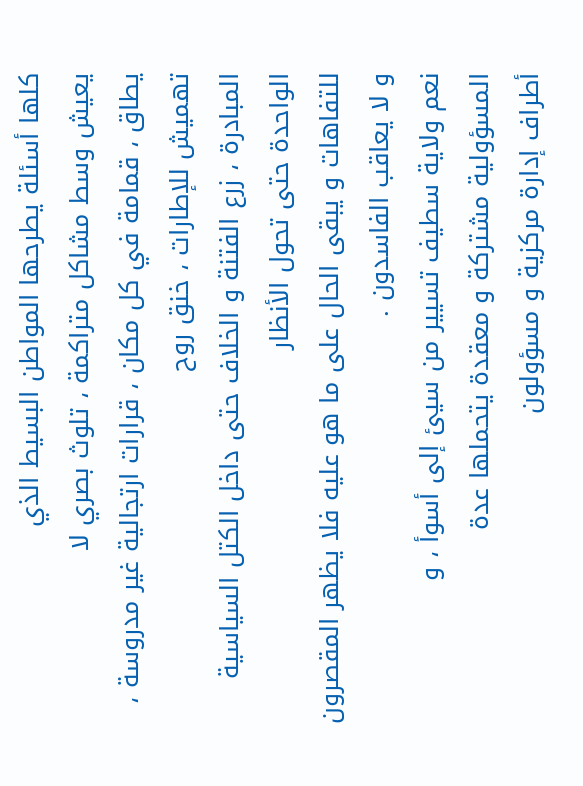كلها أسئلة يطرحها المواطن البسيط الذي
يعيش وسط مشاكل متراكمة ، تلوث بصري لا
يطاق ، قمامة في كل مكان ، قرارات ارتجالية غير مدروسة ، تهميش للإطارات ، خنق روح
المبادرة ، زرع الفتنة و الخلاف حتى داخل الكتل السياسية الواحدة حتى تحول الأنظار
للتفاهات و يبقى الحال على ما هو عليه فلا يظهر المقصرون و لا يعاقب الفاسدون .
نعم ولاية سطيف تسيير من سيئ إلى أسوأ ، و
المسؤولية مشتركة و معقدة يتحملها عدة
أطراف إدارة مركزية و مسؤولون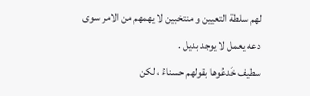لهم سلطة التعيين و منتخبين لا يهمهم من الامر سوى
دعه يعمل لا يوجد بديل .
سطيف خَدعُوها بقولهم حسناءُ ، لكن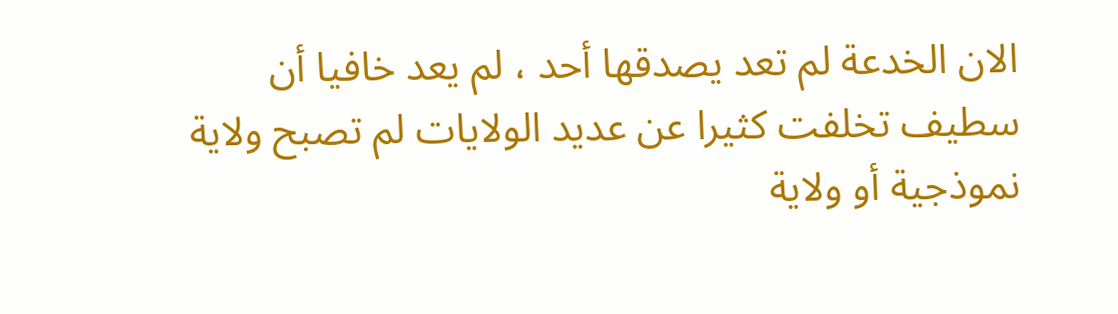الان الخدعة لم تعد يصدقها أحد ، لم يعد خافيا أن
سطيف تخلفت كثيرا عن عديد الولايات لم تصبح ولاية نموذجية أو ولاية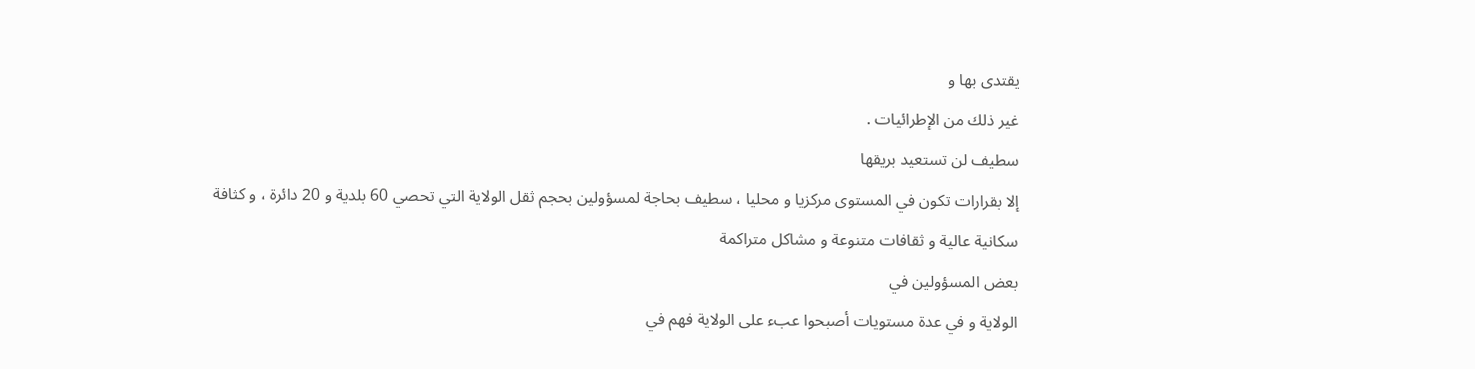يقتدى بها و
غير ذلك من الإطرائيات .
سطيف لن تستعيد بريقها
إلا بقرارات تكون في المستوى مركزيا و محليا ، سطيف بحاجة لمسؤولين بحجم ثقل الولاية التي تحصي 60 بلدية و 20 دائرة ، و كثافة
سكانية عالية و ثقافات متنوعة و مشاكل متراكمة
بعض المسؤولين في
الولاية و في عدة مستويات أصبحوا عبء على الولاية فهم في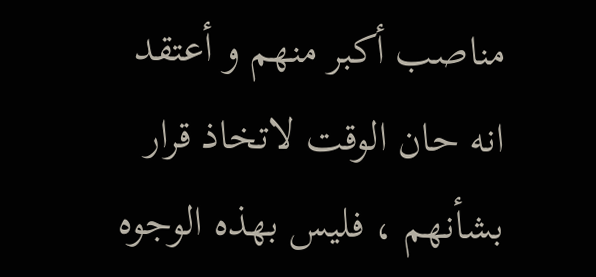مناصب أكبر منهم و أعتقد
انه حان الوقت لاتخاذ قرار بشأنهم ، فليس بهذه الوجوه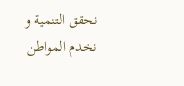نحقق التنمية و نخدم المواطن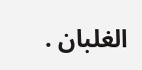الغلبان .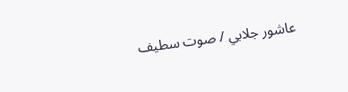عاشور جلابي / صوت سطيف